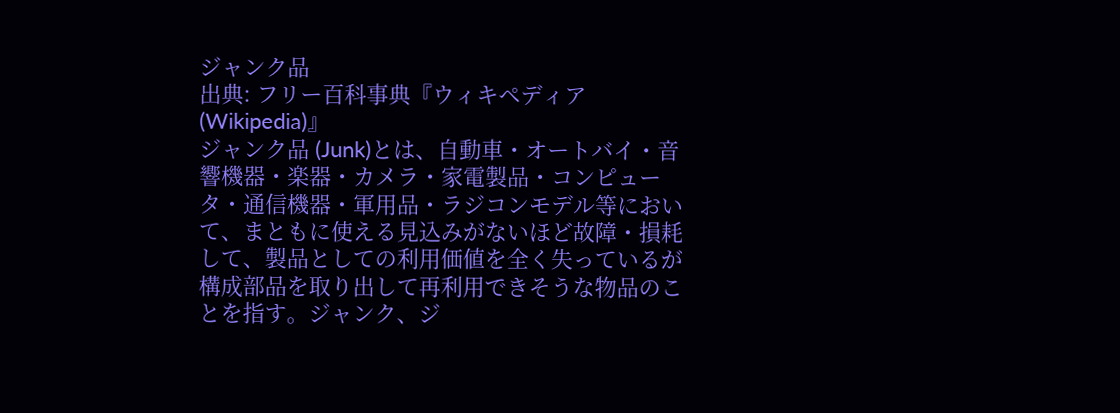ジャンク品
出典: フリー百科事典『ウィキペディア(Wikipedia)』
ジャンク品 (Junk)とは、自動車・オートバイ・音響機器・楽器・カメラ・家電製品・コンピュータ・通信機器・軍用品・ラジコンモデル等において、まともに使える見込みがないほど故障・損耗して、製品としての利用価値を全く失っているが構成部品を取り出して再利用できそうな物品のことを指す。ジャンク、ジ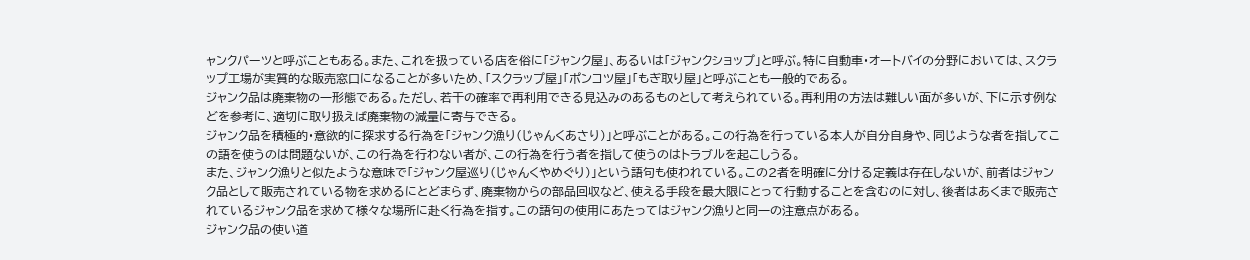ャンクパーツと呼ぶこともある。また、これを扱っている店を俗に「ジャンク屋」、あるいは「ジャンクショップ」と呼ぶ。特に自動車・オートバイの分野においては、スクラップ工場が実質的な販売窓口になることが多いため、「スクラップ屋」「ポンコツ屋」「もぎ取り屋」と呼ぶことも一般的である。
ジャンク品は廃棄物の一形態である。ただし、若干の確率で再利用できる見込みのあるものとして考えられている。再利用の方法は難しい面が多いが、下に示す例などを参考に、適切に取り扱えば廃棄物の減量に寄与できる。
ジャンク品を積極的・意欲的に探求する行為を「ジャンク漁り(じゃんくあさり)」と呼ぶことがある。この行為を行っている本人が自分自身や、同じような者を指してこの語を使うのは問題ないが、この行為を行わない者が、この行為を行う者を指して使うのはトラブルを起こしうる。
また、ジャンク漁りと似たような意味で「ジャンク屋巡り(じゃんくやめぐり)」という語句も使われている。この2者を明確に分ける定義は存在しないが、前者はジャンク品として販売されている物を求めるにとどまらず、廃棄物からの部品回収など、使える手段を最大限にとって行動することを含むのに対し、後者はあくまで販売されているジャンク品を求めて様々な場所に赴く行為を指す。この語句の使用にあたってはジャンク漁りと同一の注意点がある。
ジャンク品の使い道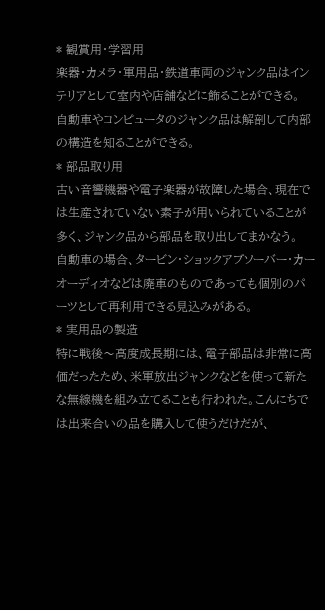* 観賞用・学習用
楽器・カメラ・軍用品・鉄道車両のジャンク品はインテリアとして室内や店舗などに飾ることができる。
自動車やコンピュータのジャンク品は解剖して内部の構造を知ることができる。
* 部品取り用
古い音響機器や電子楽器が故障した場合、現在では生産されていない素子が用いられていることが多く、ジャンク品から部品を取り出してまかなう。
自動車の場合、タービン・ショックアブソーバー・カーオーディオなどは廃車のものであっても個別のパーツとして再利用できる見込みがある。
* 実用品の製造
特に戦後〜高度成長期には、電子部品は非常に高価だったため、米軍放出ジャンクなどを使って新たな無線機を組み立てることも行われた。こんにちでは出来合いの品を購入して使うだけだが、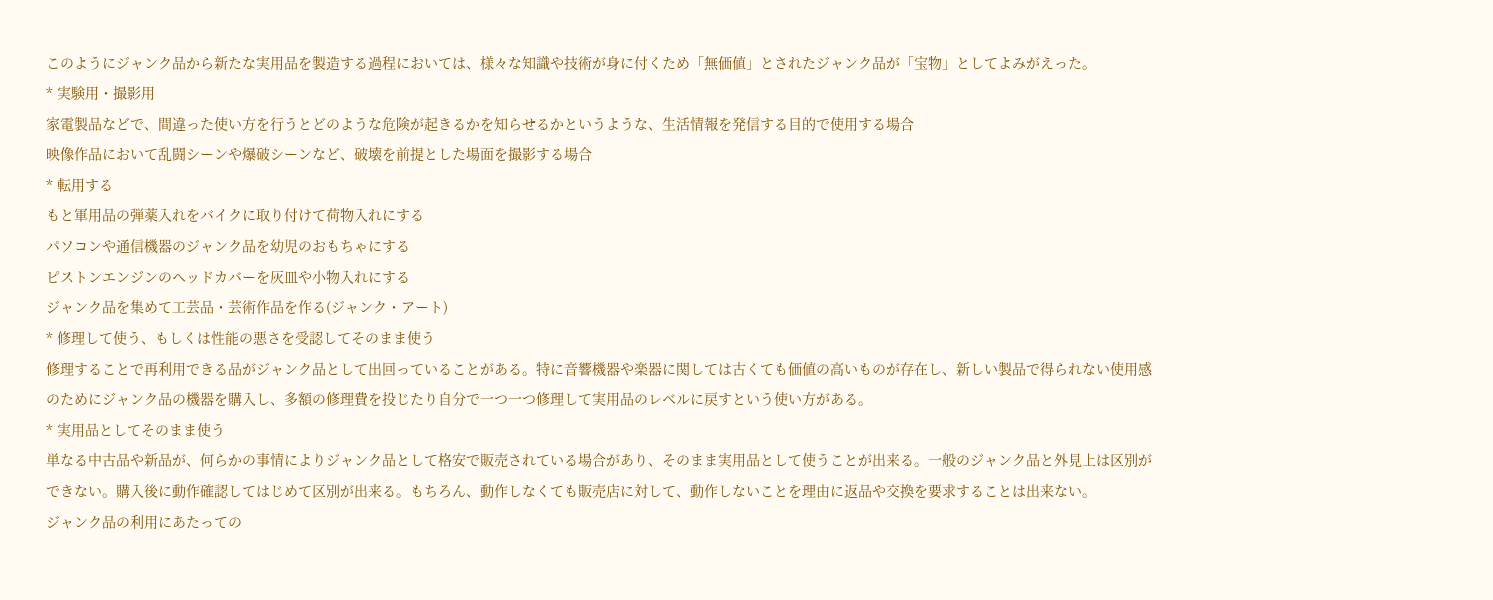このようにジャンク品から新たな実用品を製造する過程においては、様々な知識や技術が身に付くため「無価値」とされたジャンク品が「宝物」としてよみがえった。
* 実験用・撮影用
家電製品などで、間違った使い方を行うとどのような危険が起きるかを知らせるかというような、生活情報を発信する目的で使用する場合
映像作品において乱闘シーンや爆破シーンなど、破壊を前提とした場面を撮影する場合
* 転用する
もと軍用品の弾薬入れをバイクに取り付けて荷物入れにする
パソコンや通信機器のジャンク品を幼児のおもちゃにする
ピストンエンジンのヘッドカバーを灰皿や小物入れにする
ジャンク品を集めて工芸品・芸術作品を作る(ジャンク・アート)
* 修理して使う、もしくは性能の悪さを受認してそのまま使う
修理することで再利用できる品がジャンク品として出回っていることがある。特に音響機器や楽器に関しては古くても価値の高いものが存在し、新しい製品で得られない使用感のためにジャンク品の機器を購入し、多額の修理費を投じたり自分で一つ一つ修理して実用品のレベルに戻すという使い方がある。
* 実用品としてそのまま使う
単なる中古品や新品が、何らかの事情によりジャンク品として格安で販売されている場合があり、そのまま実用品として使うことが出来る。一般のジャンク品と外見上は区別ができない。購入後に動作確認してはじめて区別が出来る。もちろん、動作しなくても販売店に対して、動作しないことを理由に返品や交換を要求することは出来ない。
ジャンク品の利用にあたっての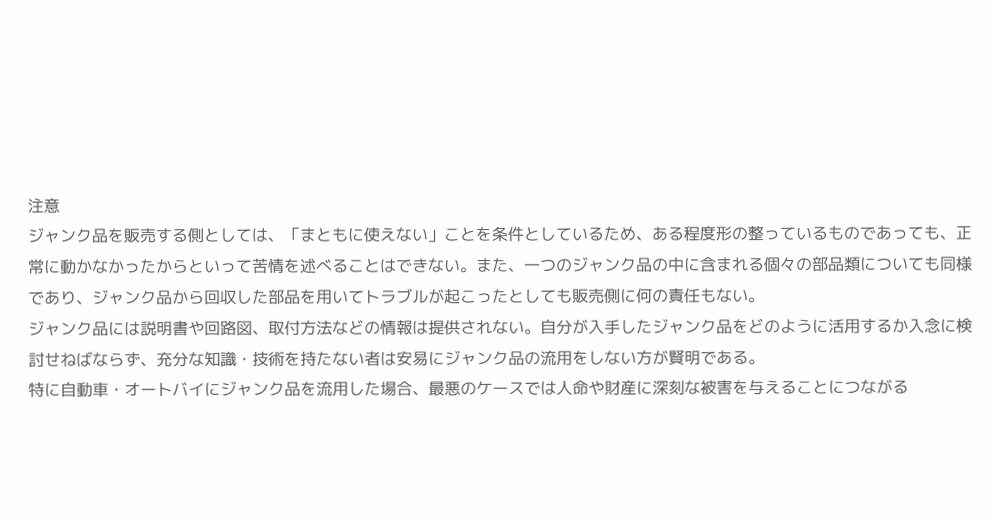注意
ジャンク品を販売する側としては、「まともに使えない」ことを条件としているため、ある程度形の整っているものであっても、正常に動かなかったからといって苦情を述べることはできない。また、一つのジャンク品の中に含まれる個々の部品類についても同様であり、ジャンク品から回収した部品を用いてトラブルが起こったとしても販売側に何の責任もない。
ジャンク品には説明書や回路図、取付方法などの情報は提供されない。自分が入手したジャンク品をどのように活用するか入念に検討せねばならず、充分な知識・技術を持たない者は安易にジャンク品の流用をしない方が賢明である。
特に自動車・オートバイにジャンク品を流用した場合、最悪のケースでは人命や財産に深刻な被害を与えることにつながる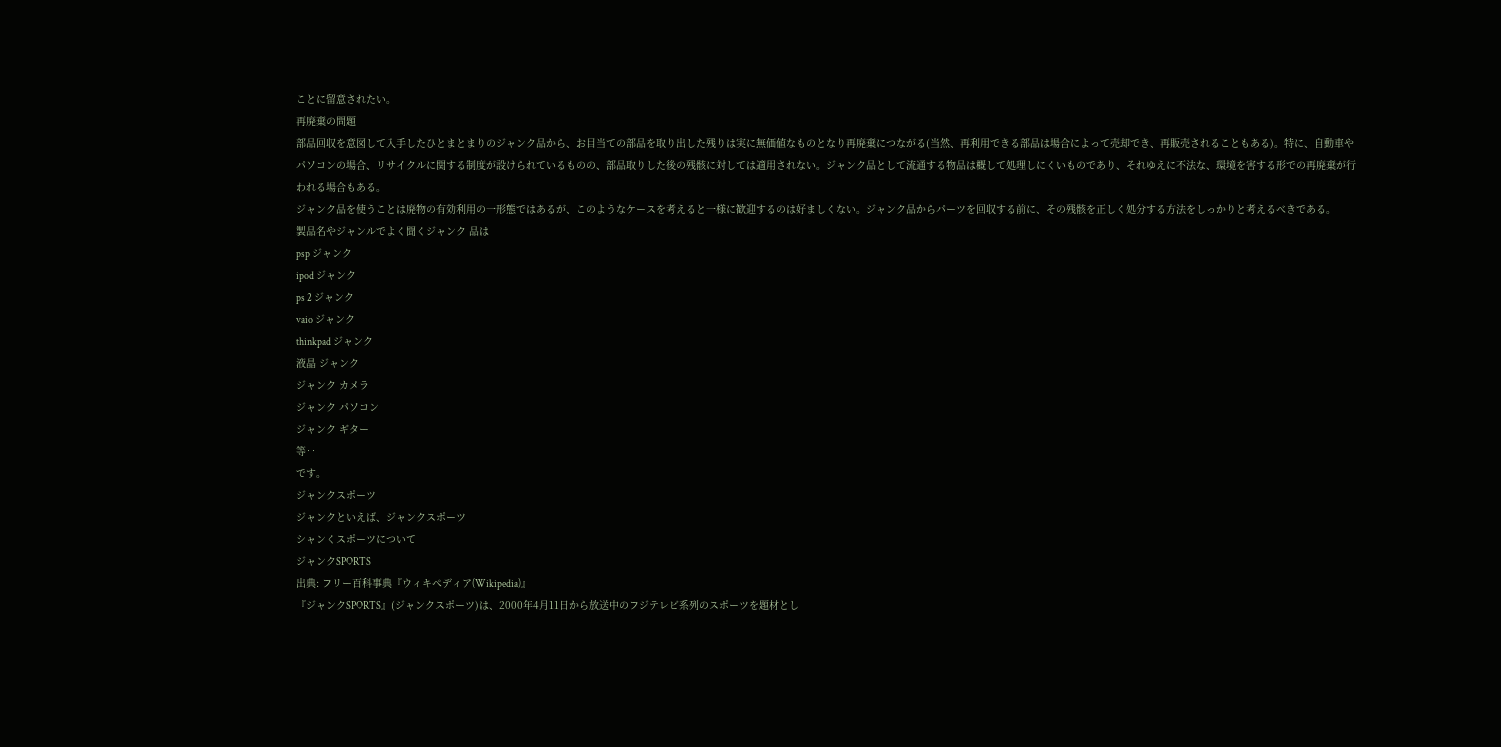ことに留意されたい。
再廃棄の問題
部品回収を意図して入手したひとまとまりのジャンク品から、お目当ての部品を取り出した残りは実に無価値なものとなり再廃棄につながる(当然、再利用できる部品は場合によって売却でき、再販売されることもある)。特に、自動車やパソコンの場合、リサイクルに関する制度が設けられているものの、部品取りした後の残骸に対しては適用されない。ジャンク品として流通する物品は概して処理しにくいものであり、それゆえに不法な、環境を害する形での再廃棄が行われる場合もある。
ジャンク品を使うことは廃物の有効利用の一形態ではあるが、このようなケースを考えると一様に歓迎するのは好ましくない。ジャンク品からパーツを回収する前に、その残骸を正しく処分する方法をしっかりと考えるべきである。
製品名やジャンルでよく聞くジャンク 品は
psp ジャンク
ipod ジャンク
ps 2 ジャンク
vaio ジャンク
thinkpad ジャンク
液晶 ジャンク
ジャンク カメラ
ジャンク パソコン
ジャンク ギター
等‥
です。
ジャンクスポーツ
ジャンクといえば、ジャンクスポーツ
シャンくスポーツについて
ジャンクSPORTS
出典: フリー百科事典『ウィキペディア(Wikipedia)』
『ジャンクSPORTS』(ジャンクスポーツ)は、2000年4月11日から放送中のフジテレビ系列のスポーツを題材とし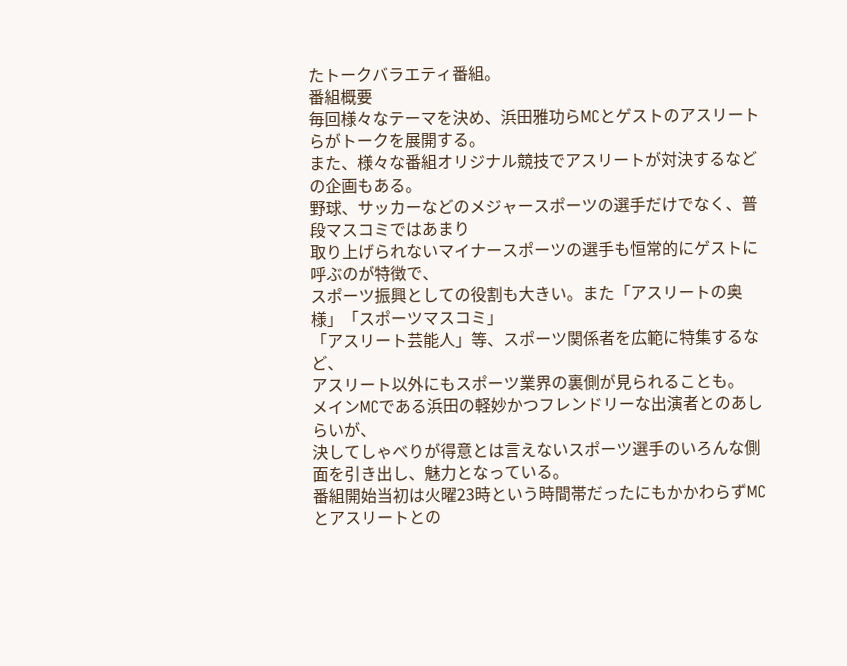たトークバラエティ番組。
番組概要
毎回様々なテーマを決め、浜田雅功らMCとゲストのアスリートらがトークを展開する。
また、様々な番組オリジナル競技でアスリートが対決するなどの企画もある。
野球、サッカーなどのメジャースポーツの選手だけでなく、普段マスコミではあまり
取り上げられないマイナースポーツの選手も恒常的にゲストに呼ぶのが特徴で、
スポーツ振興としての役割も大きい。また「アスリートの奥様」「スポーツマスコミ」
「アスリート芸能人」等、スポーツ関係者を広範に特集するなど、
アスリート以外にもスポーツ業界の裏側が見られることも。
メインMCである浜田の軽妙かつフレンドリーな出演者とのあしらいが、
決してしゃべりが得意とは言えないスポーツ選手のいろんな側面を引き出し、魅力となっている。
番組開始当初は火曜23時という時間帯だったにもかかわらずMCとアスリートとの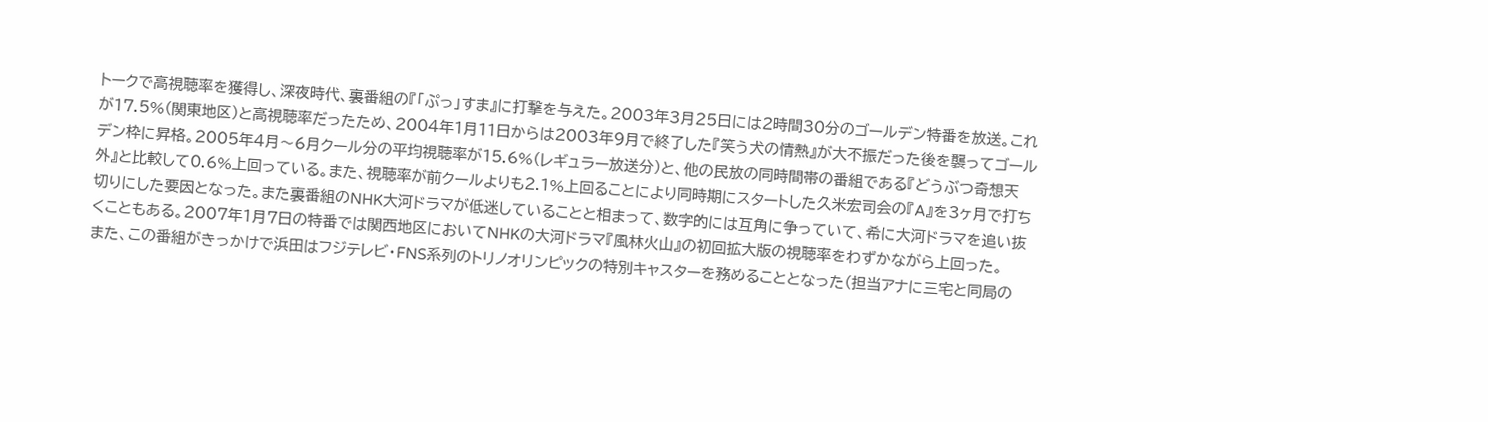トークで高視聴率を獲得し、深夜時代、裏番組の『「ぷっ」すま』に打撃を与えた。2003年3月25日には2時間30分のゴールデン特番を放送。これが17.5%(関東地区)と高視聴率だったため、2004年1月11日からは2003年9月で終了した『笑う犬の情熱』が大不振だった後を襲ってゴールデン枠に昇格。2005年4月〜6月クール分の平均視聴率が15.6%(レギュラー放送分)と、他の民放の同時間帯の番組である『どうぶつ奇想天外』と比較して0.6%上回っている。また、視聴率が前クールよりも2.1%上回ることにより同時期にスタートした久米宏司会の『A』を3ヶ月で打ち切りにした要因となった。また裏番組のNHK大河ドラマが低迷していることと相まって、数字的には互角に争っていて、希に大河ドラマを追い抜くこともある。2007年1月7日の特番では関西地区においてNHKの大河ドラマ『風林火山』の初回拡大版の視聴率をわずかながら上回った。
また、この番組がきっかけで浜田はフジテレビ・FNS系列のトリノオリンピックの特別キャスターを務めることとなった(担当アナに三宅と同局の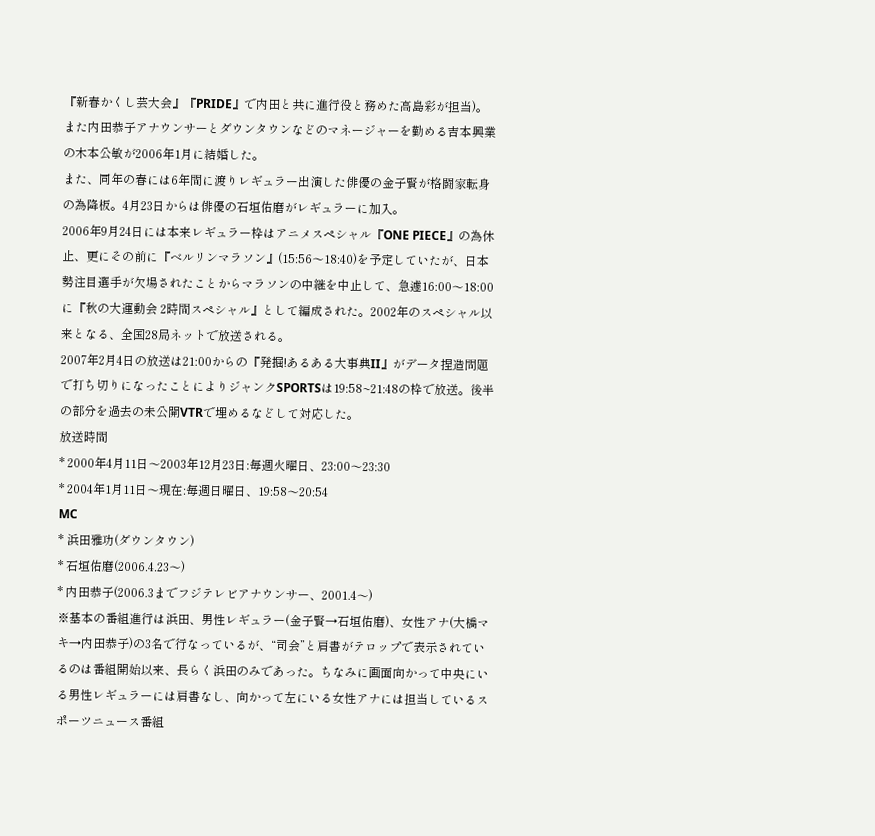『新春かくし芸大会』『PRIDE』で内田と共に進行役と務めた高島彩が担当)。また内田恭子アナウンサーとダウンタウンなどのマネージャーを勤める吉本興業の木本公敏が2006年1月に結婚した。
また、同年の春には6年間に渡りレギュラー出演した俳優の金子賢が格闘家転身の為降板。4月23日からは俳優の石垣佑磨がレギュラーに加入。
2006年9月24日には本来レギュラー枠はアニメスペシャル『ONE PIECE』の為休止、更にその前に『ベルリンマラソン』(15:56〜18:40)を予定していたが、日本勢注目選手が欠場されたことからマラソンの中継を中止して、急遽16:00〜18:00に『秋の大運動会 2時間スペシャル』として編成された。2002年のスペシャル以来となる、全国28局ネットで放送される。
2007年2月4日の放送は21:00からの『発掘!あるある大事典II』がデータ捏造問題で打ち切りになったことによりジャンクSPORTSは19:58~21:48の枠で放送。後半の部分を過去の未公開VTRで埋めるなどして対応した。
放送時間
* 2000年4月11日〜2003年12月23日:毎週火曜日、23:00〜23:30
* 2004年1月11日〜現在:毎週日曜日、19:58〜20:54
MC
* 浜田雅功(ダウンタウン)
* 石垣佑磨(2006.4.23〜)
* 内田恭子(2006.3までフジテレビアナウンサー、2001.4〜)
※基本の番組進行は浜田、男性レギュラー(金子賢→石垣佑磨)、女性アナ(大橋マキ→内田恭子)の3名で行なっているが、“司会”と肩書がテロップで表示されているのは番組開始以来、長らく浜田のみであった。ちなみに画面向かって中央にいる男性レギュラーには肩書なし、向かって左にいる女性アナには担当しているスポーツニュース番組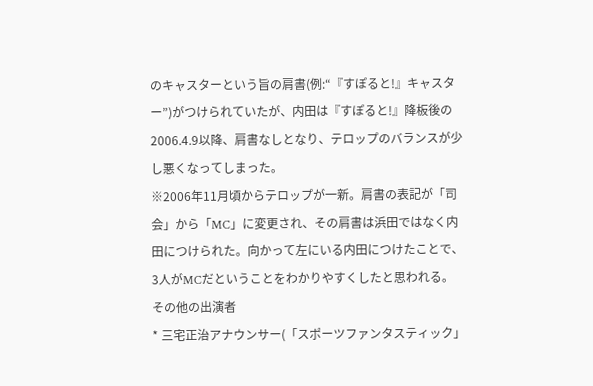のキャスターという旨の肩書(例:“『すぽると!』キャスター”)がつけられていたが、内田は『すぽると!』降板後の2006.4.9以降、肩書なしとなり、テロップのバランスが少し悪くなってしまった。
※2006年11月頃からテロップが一新。肩書の表記が「司会」から「MC」に変更され、その肩書は浜田ではなく内田につけられた。向かって左にいる内田につけたことで、3人がMCだということをわかりやすくしたと思われる。
その他の出演者
* 三宅正治アナウンサー(「スポーツファンタスティック」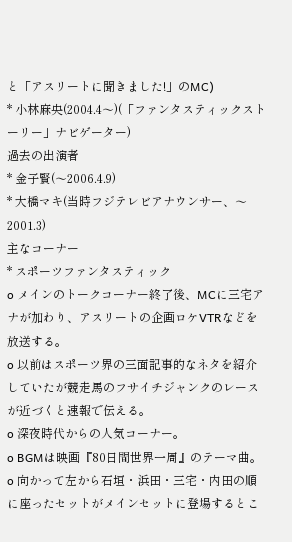と「アスリートに聞きました!」のMC)
* 小林麻央(2004.4〜)(「ファンタスティックストーリー」ナビゲーター)
過去の出演者
* 金子賢(〜2006.4.9)
* 大橋マキ(当時フジテレビアナウンサー、〜2001.3)
主なコーナー
* スポーツファンタスティック
o メインのトークコーナー終了後、MCに三宅アナが加わり、アスリートの企画ロケVTRなどを放送する。
o 以前はスポーツ界の三面記事的なネタを紹介していたが競走馬のフサイチジャンクのレースが近づくと速報で伝える。
o 深夜時代からの人気コーナー。
o BGMは映画『80日間世界一周』のテーマ曲。
o 向かって左から石垣・浜田・三宅・内田の順に座ったセットがメインセットに登場するとこ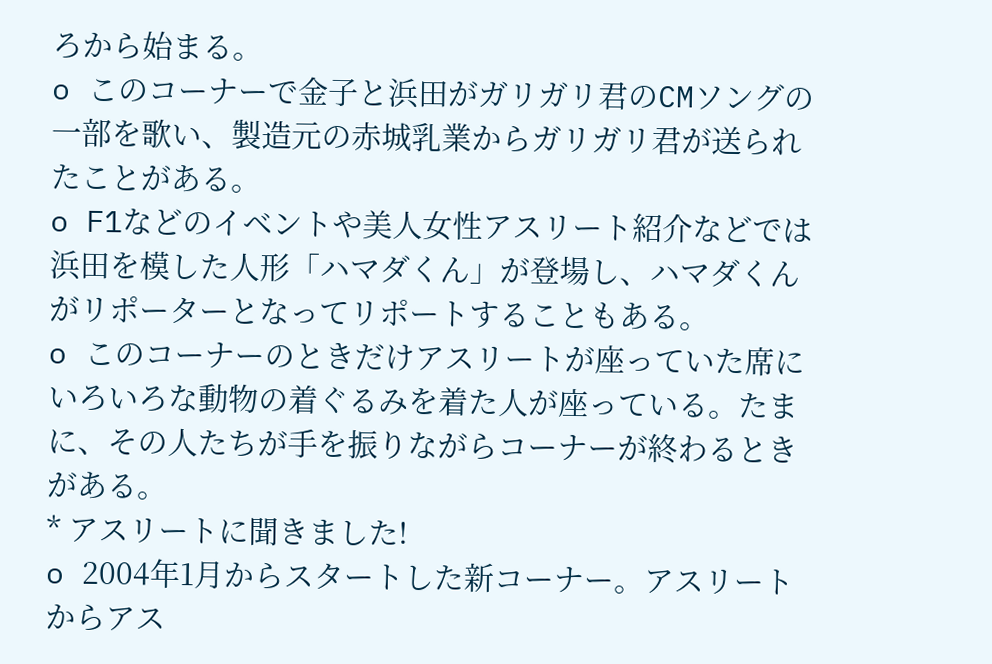ろから始まる。
o このコーナーで金子と浜田がガリガリ君のCMソングの一部を歌い、製造元の赤城乳業からガリガリ君が送られたことがある。
o F1などのイベントや美人女性アスリート紹介などでは浜田を模した人形「ハマダくん」が登場し、ハマダくんがリポーターとなってリポートすることもある。
o このコーナーのときだけアスリートが座っていた席にいろいろな動物の着ぐるみを着た人が座っている。たまに、その人たちが手を振りながらコーナーが終わるときがある。
* アスリートに聞きました!
o 2004年1月からスタートした新コーナー。アスリートからアス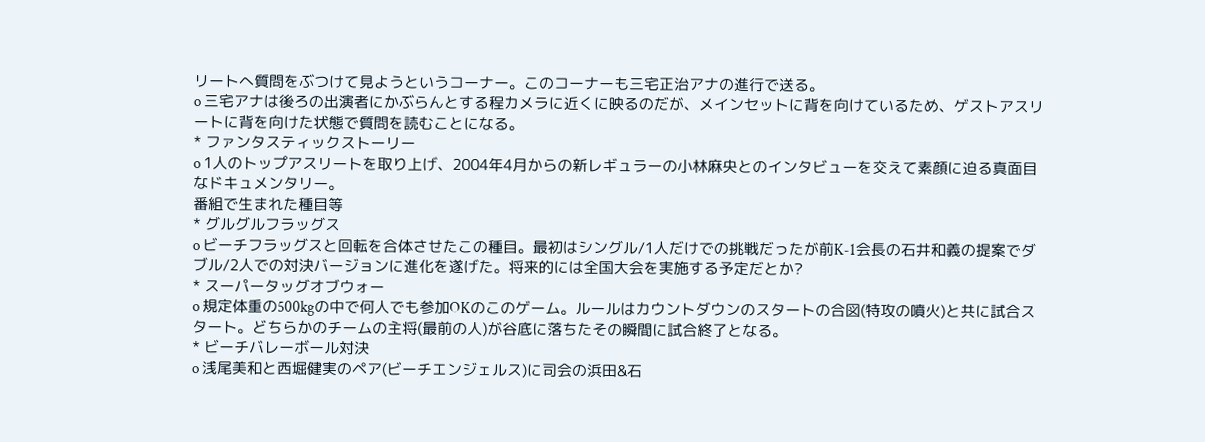リートへ質問をぶつけて見ようというコーナー。このコーナーも三宅正治アナの進行で送る。
o 三宅アナは後ろの出演者にかぶらんとする程カメラに近くに映るのだが、メインセットに背を向けているため、ゲストアスリートに背を向けた状態で質問を読むことになる。
* ファンタスティックストーリー
o 1人のトップアスリートを取り上げ、2004年4月からの新レギュラーの小林麻央とのインタビューを交えて素顔に迫る真面目なドキュメンタリー。
番組で生まれた種目等
* グルグルフラッグス
o ビーチフラッグスと回転を合体させたこの種目。最初はシングル/1人だけでの挑戦だったが前K-1会長の石井和義の提案でダブル/2人での対決バージョンに進化を遂げた。将来的には全国大会を実施する予定だとか?
* スーパータッグオブウォー
o 規定体重の500kgの中で何人でも参加OKのこのゲーム。ルールはカウントダウンのスタートの合図(特攻の噴火)と共に試合スタート。どちらかのチームの主将(最前の人)が谷底に落ちたその瞬間に試合終了となる。
* ビーチバレーボール対決
o 浅尾美和と西堀健実のペア(ビーチエンジェルス)に司会の浜田&石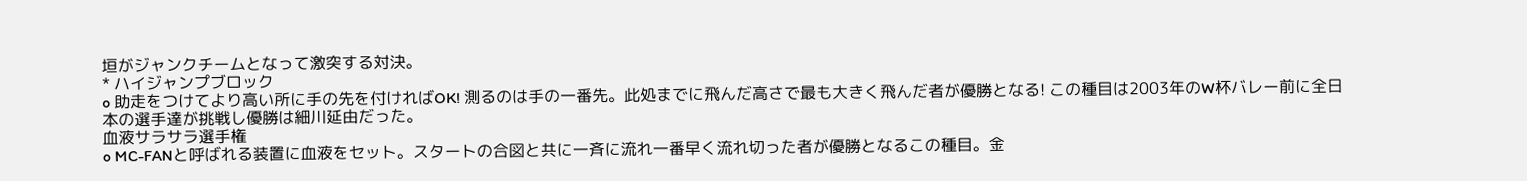垣がジャンクチームとなって激突する対決。
* ハイジャンプブロック
o 助走をつけてより高い所に手の先を付ければOK! 測るのは手の一番先。此処までに飛んだ高さで最も大きく飛んだ者が優勝となる! この種目は2003年のW杯バレー前に全日本の選手達が挑戦し優勝は細川延由だった。
血液サラサラ選手権
o MC-FANと呼ばれる装置に血液をセット。スタートの合図と共に一斉に流れ一番早く流れ切った者が優勝となるこの種目。金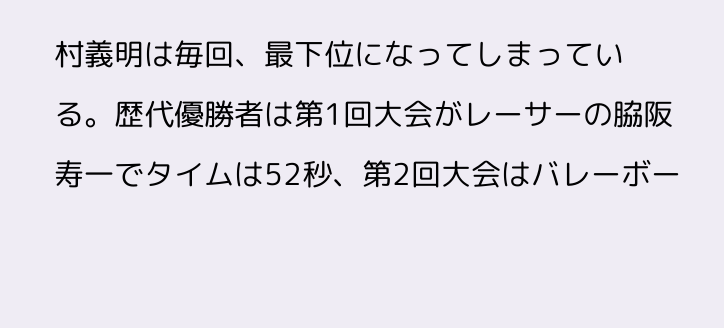村義明は毎回、最下位になってしまっている。歴代優勝者は第1回大会がレーサーの脇阪寿一でタイムは52秒、第2回大会はバレーボー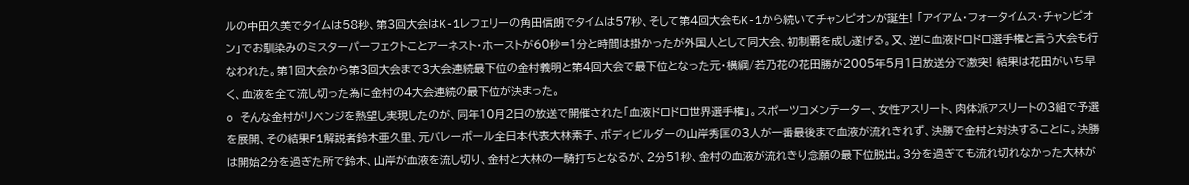ルの中田久美でタイムは58秒、第3回大会はK-1レフェリーの角田信朗でタイムは57秒、そして第4回大会もK-1から続いてチャンピオンが誕生! 「アイアム・フォータイムス・チャンピオン」でお馴染みのミスターパーフェクトことアーネスト・ホーストが60秒=1分と時間は掛かったが外国人として同大会、初制覇を成し遂げる。又、逆に血液ドロドロ選手権と言う大会も行なわれた。第1回大会から第3回大会まで3大会連続最下位の金村義明と第4回大会で最下位となった元・横綱/若乃花の花田勝が2005年5月1日放送分で激突! 結果は花田がいち早く、血液を全て流し切った為に金村の4大会連続の最下位が決まった。
o そんな金村がリベンジを熱望し実現したのが、同年10月2日の放送で開催された「血液ドロドロ世界選手権」。スポーツコメンテーター、女性アスリート、肉体派アスリートの3組で予選を展開、その結果F1解説者鈴木亜久里、元バレーボール全日本代表大林素子、ボディビルダーの山岸秀匡の3人が一番最後まで血液が流れきれず、決勝で金村と対決することに。決勝は開始2分を過ぎた所で鈴木、山岸が血液を流し切り、金村と大林の一騎打ちとなるが、2分51秒、金村の血液が流れきり念願の最下位脱出。3分を過ぎても流れ切れなかった大林が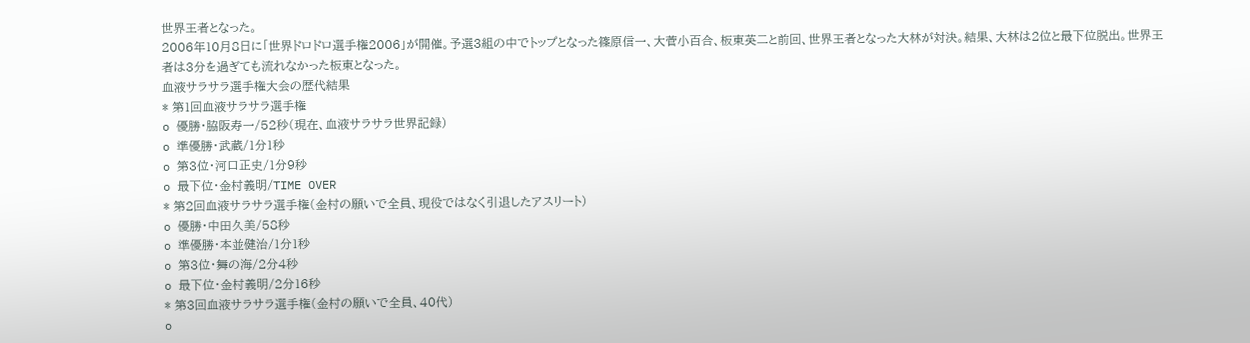世界王者となった。
2006年10月8日に「世界ドロドロ選手権2006」が開催。予選3組の中でトップとなった篠原信一、大菅小百合、板東英二と前回、世界王者となった大林が対決。結果、大林は2位と最下位脱出。世界王者は3分を過ぎても流れなかった板東となった。
血液サラサラ選手権大会の歴代結果
* 第1回血液サラサラ選手権
o 優勝・脇阪寿一/52秒(現在、血液サラサラ世界記録)
o 準優勝・武蔵/1分1秒
o 第3位・河口正史/1分9秒
o 最下位・金村義明/TIME OVER
* 第2回血液サラサラ選手権(金村の願いで全員、現役ではなく引退したアスリート)
o 優勝・中田久美/58秒
o 準優勝・本並健治/1分1秒
o 第3位・舞の海/2分4秒
o 最下位・金村義明/2分16秒
* 第3回血液サラサラ選手権(金村の願いで全員、40代)
o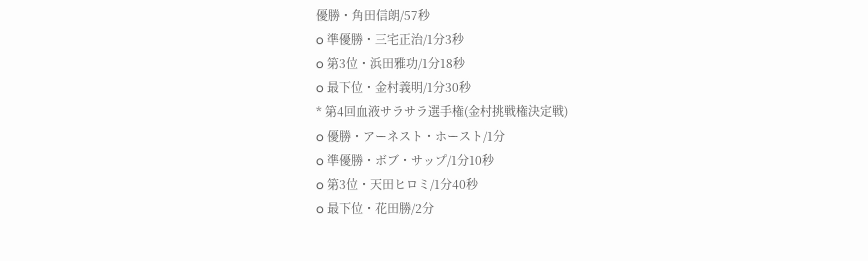優勝・角田信朗/57秒
o 準優勝・三宅正治/1分3秒
o 第3位・浜田雅功/1分18秒
o 最下位・金村義明/1分30秒
* 第4回血液サラサラ選手権(金村挑戦権決定戦)
o 優勝・アーネスト・ホースト/1分
o 準優勝・ボブ・サップ/1分10秒
o 第3位・天田ヒロミ/1分40秒
o 最下位・花田勝/2分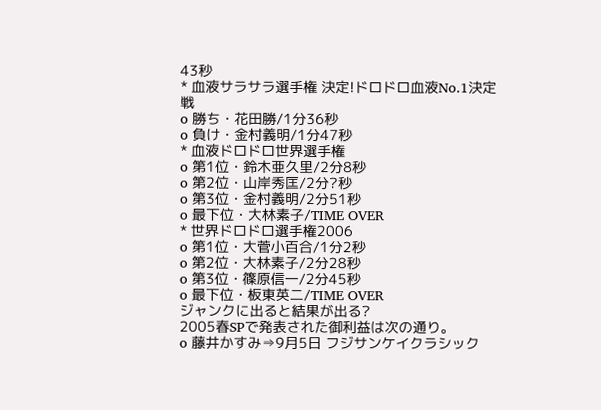43秒
* 血液サラサラ選手権 決定!ドロドロ血液No.1決定戦
o 勝ち・花田勝/1分36秒
o 負け・金村義明/1分47秒
* 血液ドロドロ世界選手権
o 第1位・鈴木亜久里/2分8秒
o 第2位・山岸秀匡/2分?秒
o 第3位・金村義明/2分51秒
o 最下位・大林素子/TIME OVER
* 世界ドロドロ選手権2006
o 第1位・大菅小百合/1分2秒
o 第2位・大林素子/2分28秒
o 第3位・篠原信一/2分45秒
o 最下位・板東英二/TIME OVER
ジャンクに出ると結果が出る?
2005春SPで発表された御利益は次の通り。
o 藤井かすみ⇒9月5日 フジサンケイクラシック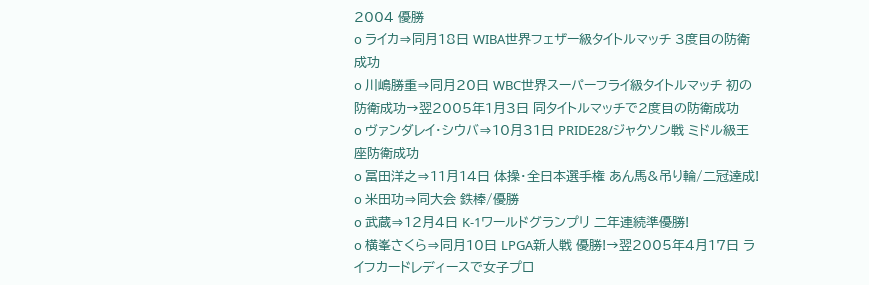2004 優勝
o ライカ⇒同月18日 WIBA世界フェザー級タイトルマッチ 3度目の防衛成功
o 川嶋勝重⇒同月20日 WBC世界スーパーフライ級タイトルマッチ 初の防衛成功→翌2005年1月3日 同タイトルマッチで2度目の防衛成功
o ヴァンダレイ・シウバ⇒10月31日 PRIDE28/ジャクソン戦 ミドル級王座防衛成功
o 冨田洋之⇒11月14日 体操・全日本選手権 あん馬&吊り輪/二冠達成!
o 米田功⇒同大会 鉄棒/優勝
o 武蔵⇒12月4日 K-1ワールドグランプリ 二年連続準優勝!
o 横峯さくら⇒同月10日 LPGA新人戦 優勝!→翌2005年4月17日 ライフカードレディースで女子プロ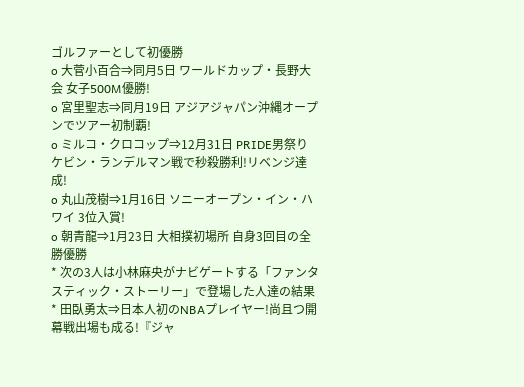ゴルファーとして初優勝
o 大菅小百合⇒同月5日 ワールドカップ・長野大会 女子500M優勝!
o 宮里聖志⇒同月19日 アジアジャパン沖縄オープンでツアー初制覇!
o ミルコ・クロコップ⇒12月31日 PRIDE男祭り ケビン・ランデルマン戦で秒殺勝利!リベンジ達成!
o 丸山茂樹⇒1月16日 ソニーオープン・イン・ハワイ 3位入賞!
o 朝青龍⇒1月23日 大相撲初場所 自身3回目の全勝優勝
* 次の3人は小林麻央がナビゲートする「ファンタスティック・ストーリー」で登場した人達の結果
* 田臥勇太⇒日本人初のNBAプレイヤー!尚且つ開幕戦出場も成る!『ジャ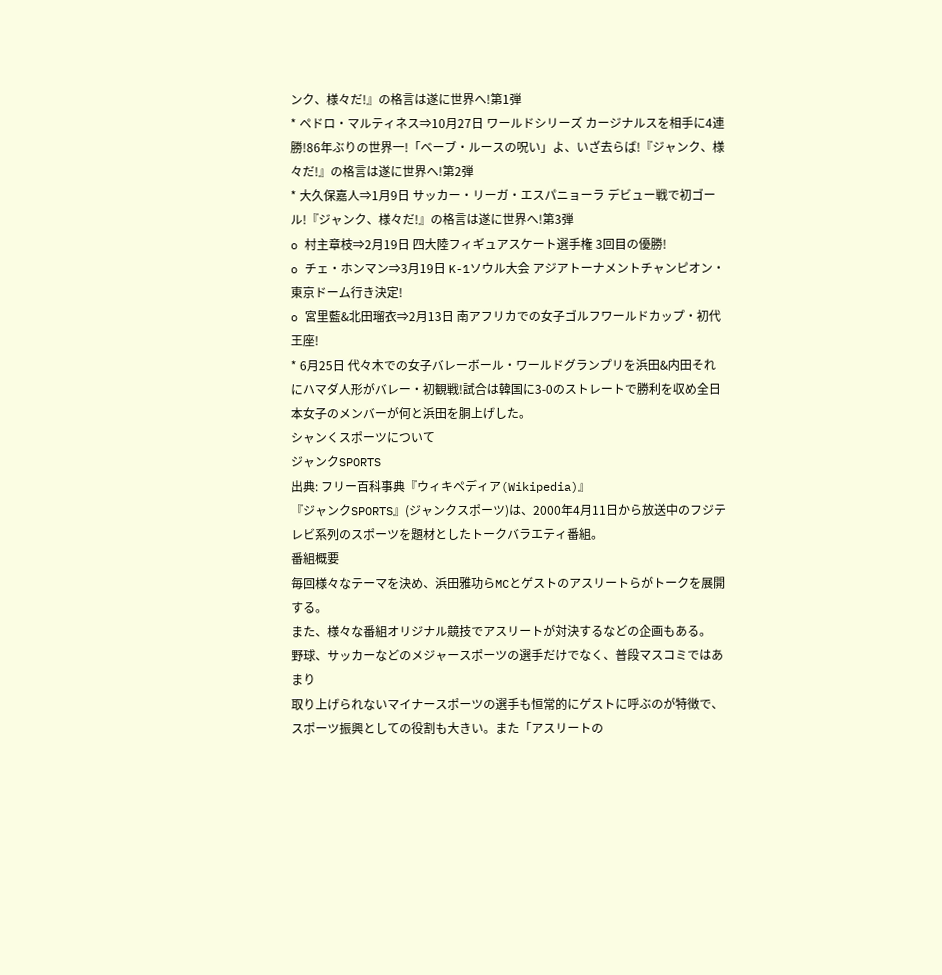ンク、様々だ!』の格言は遂に世界へ!第1弾
* ペドロ・マルティネス⇒10月27日 ワールドシリーズ カージナルスを相手に4連勝!86年ぶりの世界一!「ベーブ・ルースの呪い」よ、いざ去らば!『ジャンク、様々だ!』の格言は遂に世界へ!第2弾
* 大久保嘉人⇒1月9日 サッカー・リーガ・エスパニョーラ デビュー戦で初ゴール!『ジャンク、様々だ!』の格言は遂に世界へ!第3弾
o 村主章枝⇒2月19日 四大陸フィギュアスケート選手権 3回目の優勝!
o チェ・ホンマン⇒3月19日 K-1ソウル大会 アジアトーナメントチャンピオン・東京ドーム行き決定!
o 宮里藍&北田瑠衣⇒2月13日 南アフリカでの女子ゴルフワールドカップ・初代王座!
* 6月25日 代々木での女子バレーボール・ワールドグランプリを浜田&内田それにハマダ人形がバレー・初観戦!試合は韓国に3-0のストレートで勝利を収め全日本女子のメンバーが何と浜田を胴上げした。
シャンくスポーツについて
ジャンクSPORTS
出典: フリー百科事典『ウィキペディア(Wikipedia)』
『ジャンクSPORTS』(ジャンクスポーツ)は、2000年4月11日から放送中のフジテレビ系列のスポーツを題材としたトークバラエティ番組。
番組概要
毎回様々なテーマを決め、浜田雅功らMCとゲストのアスリートらがトークを展開する。
また、様々な番組オリジナル競技でアスリートが対決するなどの企画もある。
野球、サッカーなどのメジャースポーツの選手だけでなく、普段マスコミではあまり
取り上げられないマイナースポーツの選手も恒常的にゲストに呼ぶのが特徴で、
スポーツ振興としての役割も大きい。また「アスリートの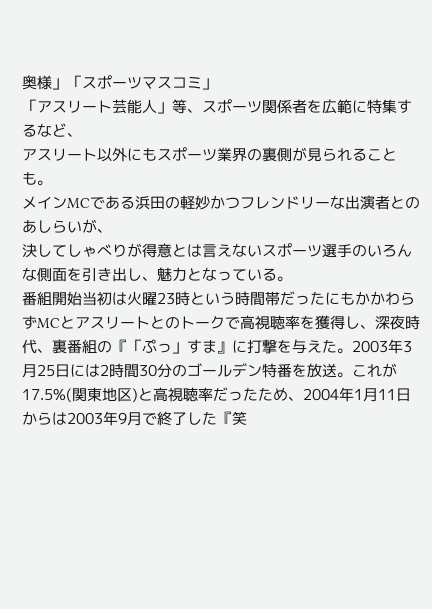奥様」「スポーツマスコミ」
「アスリート芸能人」等、スポーツ関係者を広範に特集するなど、
アスリート以外にもスポーツ業界の裏側が見られることも。
メインMCである浜田の軽妙かつフレンドリーな出演者とのあしらいが、
決してしゃべりが得意とは言えないスポーツ選手のいろんな側面を引き出し、魅力となっている。
番組開始当初は火曜23時という時間帯だったにもかかわらずMCとアスリートとのトークで高視聴率を獲得し、深夜時代、裏番組の『「ぷっ」すま』に打撃を与えた。2003年3月25日には2時間30分のゴールデン特番を放送。これが17.5%(関東地区)と高視聴率だったため、2004年1月11日からは2003年9月で終了した『笑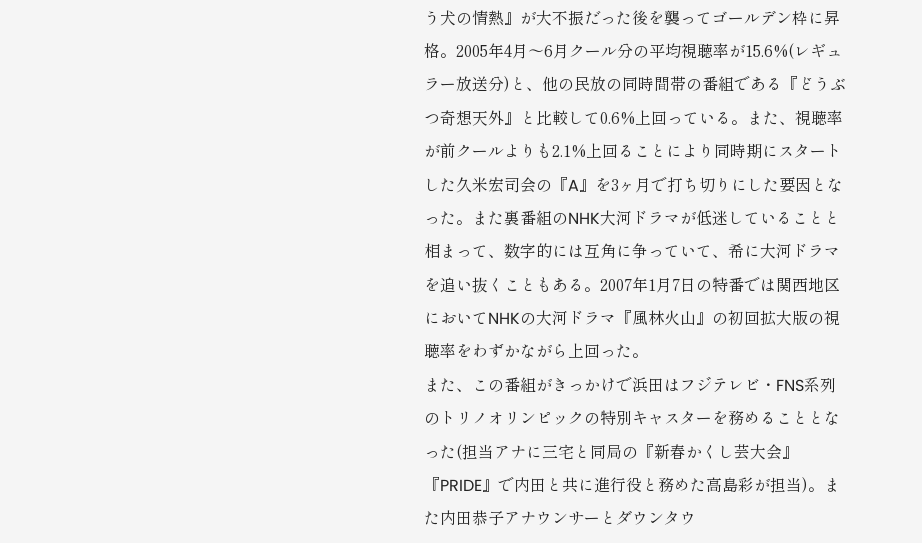う犬の情熱』が大不振だった後を襲ってゴールデン枠に昇格。2005年4月〜6月クール分の平均視聴率が15.6%(レギュラー放送分)と、他の民放の同時間帯の番組である『どうぶつ奇想天外』と比較して0.6%上回っている。また、視聴率が前クールよりも2.1%上回ることにより同時期にスタートした久米宏司会の『A』を3ヶ月で打ち切りにした要因となった。また裏番組のNHK大河ドラマが低迷していることと相まって、数字的には互角に争っていて、希に大河ドラマを追い抜くこともある。2007年1月7日の特番では関西地区においてNHKの大河ドラマ『風林火山』の初回拡大版の視聴率をわずかながら上回った。
また、この番組がきっかけで浜田はフジテレビ・FNS系列のトリノオリンピックの特別キャスターを務めることとなった(担当アナに三宅と同局の『新春かくし芸大会』『PRIDE』で内田と共に進行役と務めた高島彩が担当)。また内田恭子アナウンサーとダウンタウ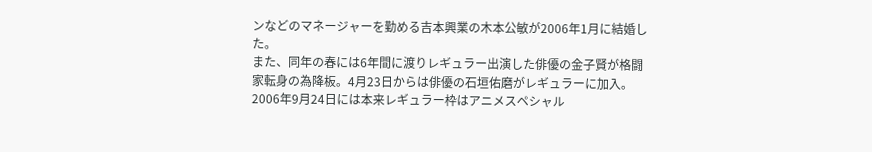ンなどのマネージャーを勤める吉本興業の木本公敏が2006年1月に結婚した。
また、同年の春には6年間に渡りレギュラー出演した俳優の金子賢が格闘家転身の為降板。4月23日からは俳優の石垣佑磨がレギュラーに加入。
2006年9月24日には本来レギュラー枠はアニメスペシャル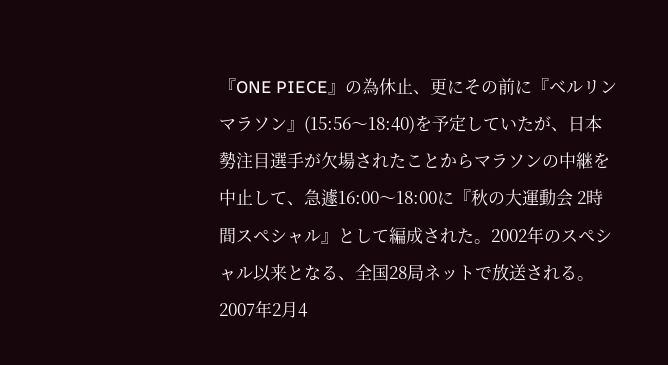『ONE PIECE』の為休止、更にその前に『ベルリンマラソン』(15:56〜18:40)を予定していたが、日本勢注目選手が欠場されたことからマラソンの中継を中止して、急遽16:00〜18:00に『秋の大運動会 2時間スペシャル』として編成された。2002年のスペシャル以来となる、全国28局ネットで放送される。
2007年2月4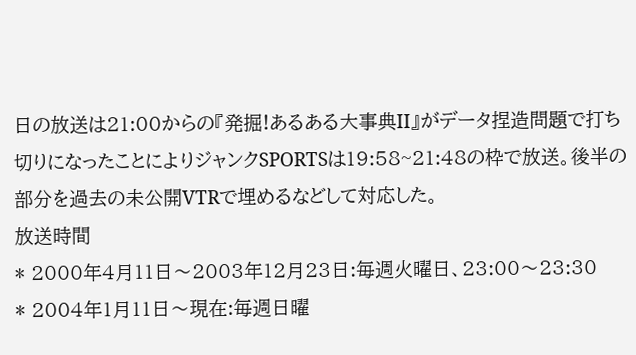日の放送は21:00からの『発掘!あるある大事典II』がデータ捏造問題で打ち切りになったことによりジャンクSPORTSは19:58~21:48の枠で放送。後半の部分を過去の未公開VTRで埋めるなどして対応した。
放送時間
* 2000年4月11日〜2003年12月23日:毎週火曜日、23:00〜23:30
* 2004年1月11日〜現在:毎週日曜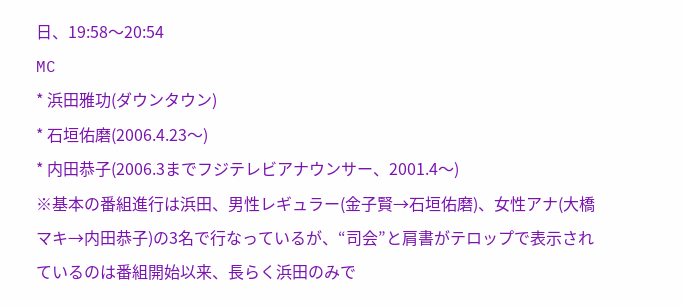日、19:58〜20:54
MC
* 浜田雅功(ダウンタウン)
* 石垣佑磨(2006.4.23〜)
* 内田恭子(2006.3までフジテレビアナウンサー、2001.4〜)
※基本の番組進行は浜田、男性レギュラー(金子賢→石垣佑磨)、女性アナ(大橋マキ→内田恭子)の3名で行なっているが、“司会”と肩書がテロップで表示されているのは番組開始以来、長らく浜田のみで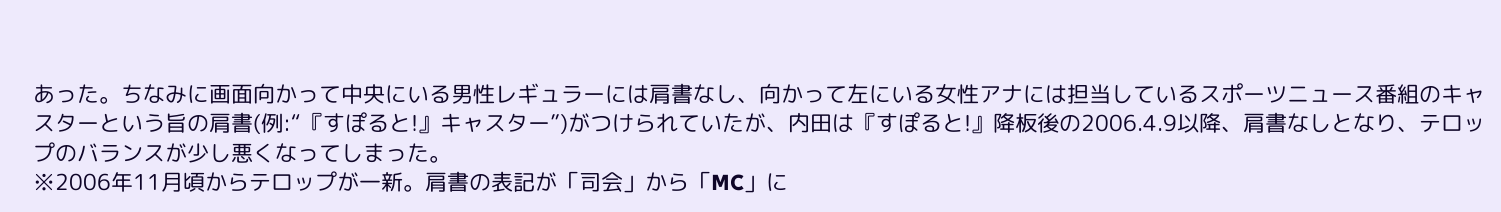あった。ちなみに画面向かって中央にいる男性レギュラーには肩書なし、向かって左にいる女性アナには担当しているスポーツニュース番組のキャスターという旨の肩書(例:“『すぽると!』キャスター”)がつけられていたが、内田は『すぽると!』降板後の2006.4.9以降、肩書なしとなり、テロップのバランスが少し悪くなってしまった。
※2006年11月頃からテロップが一新。肩書の表記が「司会」から「MC」に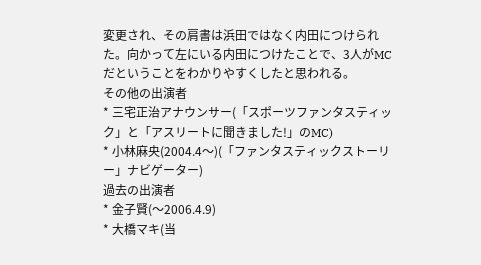変更され、その肩書は浜田ではなく内田につけられた。向かって左にいる内田につけたことで、3人がMCだということをわかりやすくしたと思われる。
その他の出演者
* 三宅正治アナウンサー(「スポーツファンタスティック」と「アスリートに聞きました!」のMC)
* 小林麻央(2004.4〜)(「ファンタスティックストーリー」ナビゲーター)
過去の出演者
* 金子賢(〜2006.4.9)
* 大橋マキ(当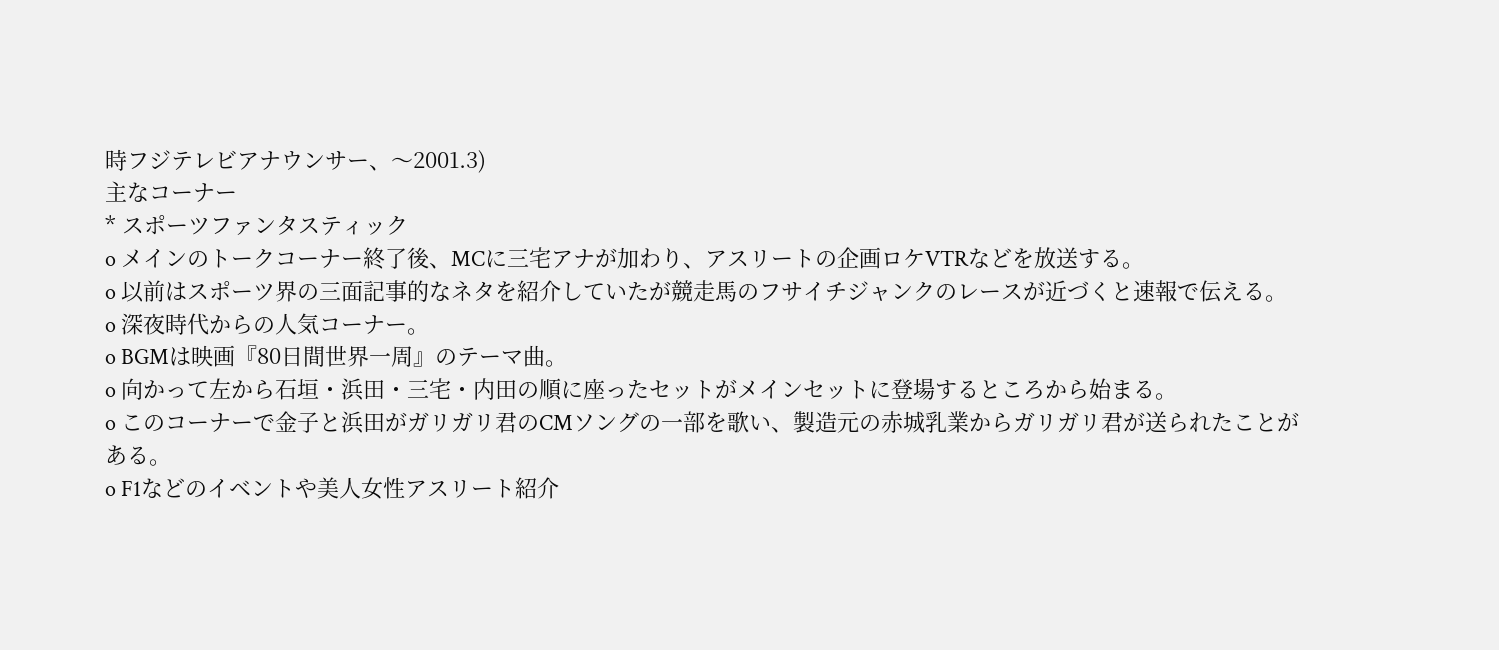時フジテレビアナウンサー、〜2001.3)
主なコーナー
* スポーツファンタスティック
o メインのトークコーナー終了後、MCに三宅アナが加わり、アスリートの企画ロケVTRなどを放送する。
o 以前はスポーツ界の三面記事的なネタを紹介していたが競走馬のフサイチジャンクのレースが近づくと速報で伝える。
o 深夜時代からの人気コーナー。
o BGMは映画『80日間世界一周』のテーマ曲。
o 向かって左から石垣・浜田・三宅・内田の順に座ったセットがメインセットに登場するところから始まる。
o このコーナーで金子と浜田がガリガリ君のCMソングの一部を歌い、製造元の赤城乳業からガリガリ君が送られたことがある。
o F1などのイベントや美人女性アスリート紹介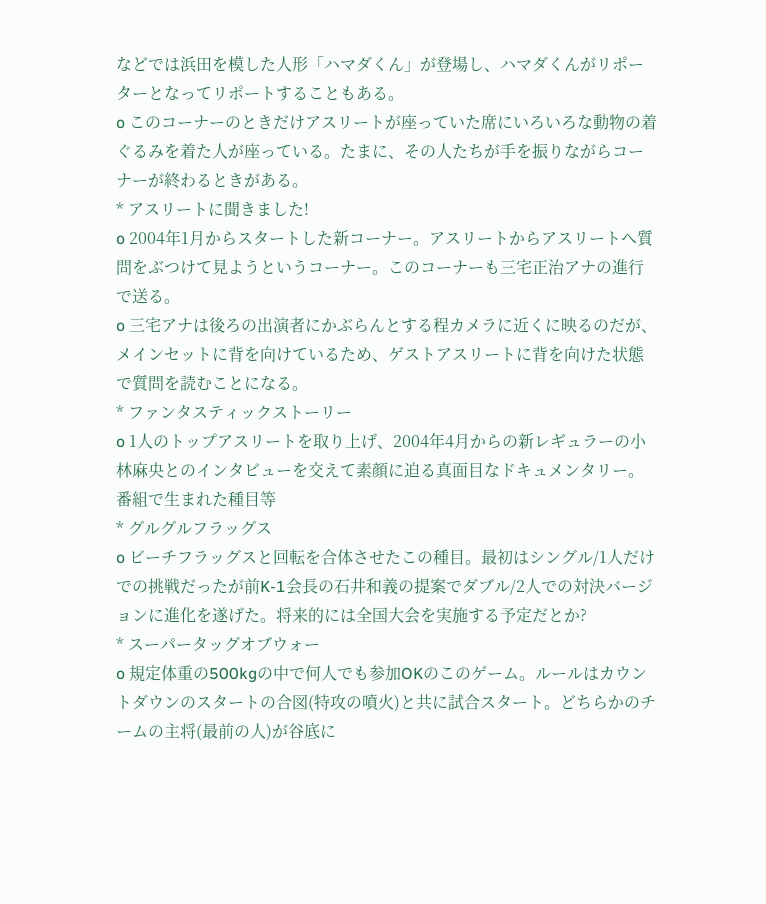などでは浜田を模した人形「ハマダくん」が登場し、ハマダくんがリポーターとなってリポートすることもある。
o このコーナーのときだけアスリートが座っていた席にいろいろな動物の着ぐるみを着た人が座っている。たまに、その人たちが手を振りながらコーナーが終わるときがある。
* アスリートに聞きました!
o 2004年1月からスタートした新コーナー。アスリートからアスリートへ質問をぶつけて見ようというコーナー。このコーナーも三宅正治アナの進行で送る。
o 三宅アナは後ろの出演者にかぶらんとする程カメラに近くに映るのだが、メインセットに背を向けているため、ゲストアスリートに背を向けた状態で質問を読むことになる。
* ファンタスティックストーリー
o 1人のトップアスリートを取り上げ、2004年4月からの新レギュラーの小林麻央とのインタビューを交えて素顔に迫る真面目なドキュメンタリー。
番組で生まれた種目等
* グルグルフラッグス
o ビーチフラッグスと回転を合体させたこの種目。最初はシングル/1人だけでの挑戦だったが前K-1会長の石井和義の提案でダブル/2人での対決バージョンに進化を遂げた。将来的には全国大会を実施する予定だとか?
* スーパータッグオブウォー
o 規定体重の500kgの中で何人でも参加OKのこのゲーム。ルールはカウントダウンのスタートの合図(特攻の噴火)と共に試合スタート。どちらかのチームの主将(最前の人)が谷底に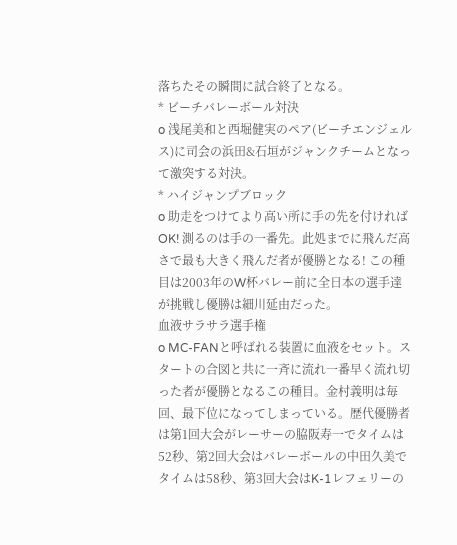落ちたその瞬間に試合終了となる。
* ビーチバレーボール対決
o 浅尾美和と西堀健実のペア(ビーチエンジェルス)に司会の浜田&石垣がジャンクチームとなって激突する対決。
* ハイジャンプブロック
o 助走をつけてより高い所に手の先を付ければOK! 測るのは手の一番先。此処までに飛んだ高さで最も大きく飛んだ者が優勝となる! この種目は2003年のW杯バレー前に全日本の選手達が挑戦し優勝は細川延由だった。
血液サラサラ選手権
o MC-FANと呼ばれる装置に血液をセット。スタートの合図と共に一斉に流れ一番早く流れ切った者が優勝となるこの種目。金村義明は毎回、最下位になってしまっている。歴代優勝者は第1回大会がレーサーの脇阪寿一でタイムは52秒、第2回大会はバレーボールの中田久美でタイムは58秒、第3回大会はK-1レフェリーの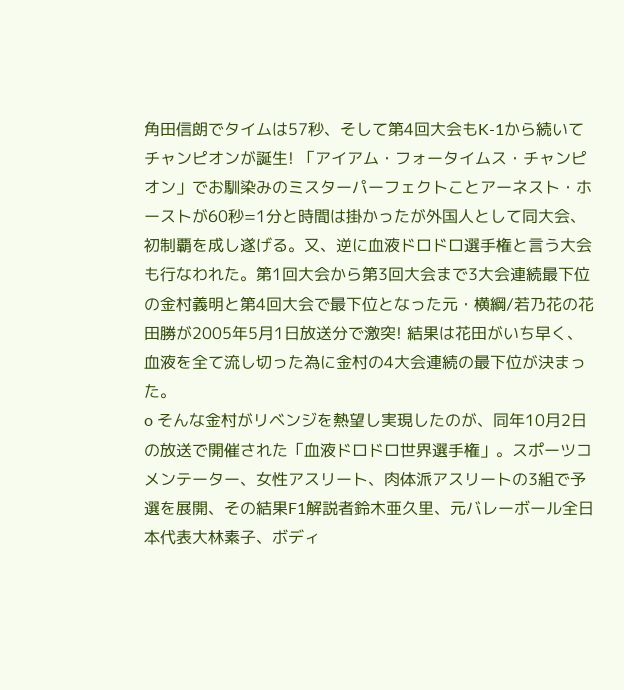角田信朗でタイムは57秒、そして第4回大会もK-1から続いてチャンピオンが誕生! 「アイアム・フォータイムス・チャンピオン」でお馴染みのミスターパーフェクトことアーネスト・ホーストが60秒=1分と時間は掛かったが外国人として同大会、初制覇を成し遂げる。又、逆に血液ドロドロ選手権と言う大会も行なわれた。第1回大会から第3回大会まで3大会連続最下位の金村義明と第4回大会で最下位となった元・横綱/若乃花の花田勝が2005年5月1日放送分で激突! 結果は花田がいち早く、血液を全て流し切った為に金村の4大会連続の最下位が決まった。
o そんな金村がリベンジを熱望し実現したのが、同年10月2日の放送で開催された「血液ドロドロ世界選手権」。スポーツコメンテーター、女性アスリート、肉体派アスリートの3組で予選を展開、その結果F1解説者鈴木亜久里、元バレーボール全日本代表大林素子、ボディ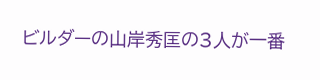ビルダーの山岸秀匡の3人が一番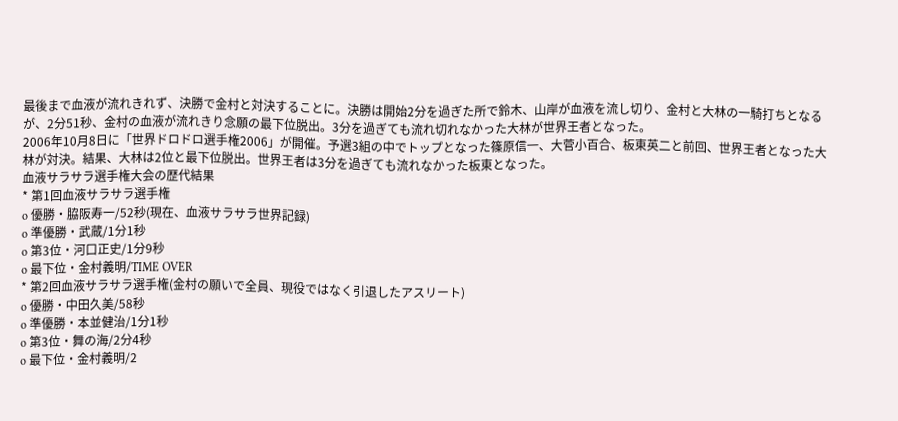最後まで血液が流れきれず、決勝で金村と対決することに。決勝は開始2分を過ぎた所で鈴木、山岸が血液を流し切り、金村と大林の一騎打ちとなるが、2分51秒、金村の血液が流れきり念願の最下位脱出。3分を過ぎても流れ切れなかった大林が世界王者となった。
2006年10月8日に「世界ドロドロ選手権2006」が開催。予選3組の中でトップとなった篠原信一、大菅小百合、板東英二と前回、世界王者となった大林が対決。結果、大林は2位と最下位脱出。世界王者は3分を過ぎても流れなかった板東となった。
血液サラサラ選手権大会の歴代結果
* 第1回血液サラサラ選手権
o 優勝・脇阪寿一/52秒(現在、血液サラサラ世界記録)
o 準優勝・武蔵/1分1秒
o 第3位・河口正史/1分9秒
o 最下位・金村義明/TIME OVER
* 第2回血液サラサラ選手権(金村の願いで全員、現役ではなく引退したアスリート)
o 優勝・中田久美/58秒
o 準優勝・本並健治/1分1秒
o 第3位・舞の海/2分4秒
o 最下位・金村義明/2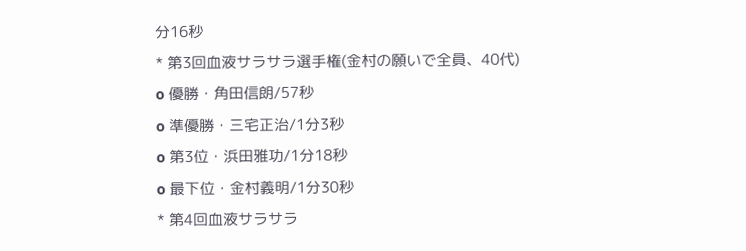分16秒
* 第3回血液サラサラ選手権(金村の願いで全員、40代)
o 優勝・角田信朗/57秒
o 準優勝・三宅正治/1分3秒
o 第3位・浜田雅功/1分18秒
o 最下位・金村義明/1分30秒
* 第4回血液サラサラ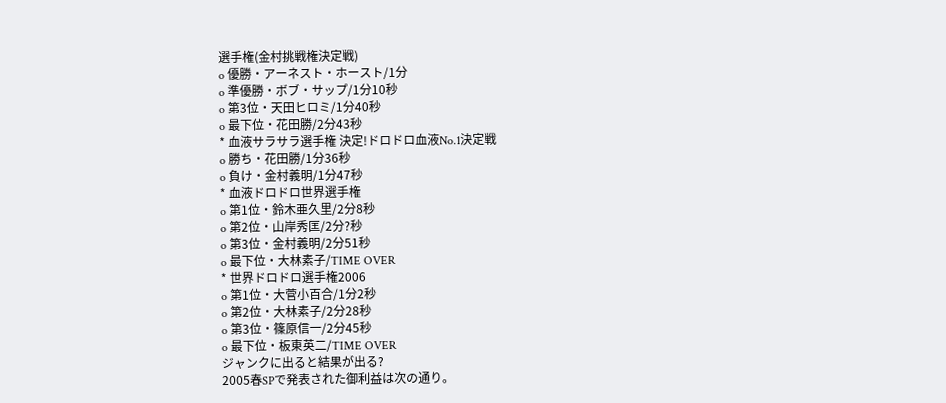選手権(金村挑戦権決定戦)
o 優勝・アーネスト・ホースト/1分
o 準優勝・ボブ・サップ/1分10秒
o 第3位・天田ヒロミ/1分40秒
o 最下位・花田勝/2分43秒
* 血液サラサラ選手権 決定!ドロドロ血液No.1決定戦
o 勝ち・花田勝/1分36秒
o 負け・金村義明/1分47秒
* 血液ドロドロ世界選手権
o 第1位・鈴木亜久里/2分8秒
o 第2位・山岸秀匡/2分?秒
o 第3位・金村義明/2分51秒
o 最下位・大林素子/TIME OVER
* 世界ドロドロ選手権2006
o 第1位・大菅小百合/1分2秒
o 第2位・大林素子/2分28秒
o 第3位・篠原信一/2分45秒
o 最下位・板東英二/TIME OVER
ジャンクに出ると結果が出る?
2005春SPで発表された御利益は次の通り。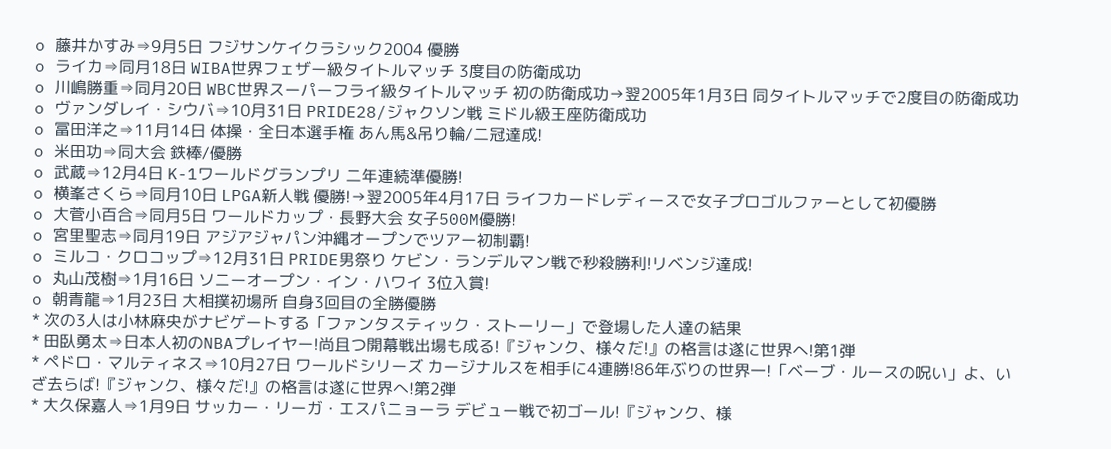o 藤井かすみ⇒9月5日 フジサンケイクラシック2004 優勝
o ライカ⇒同月18日 WIBA世界フェザー級タイトルマッチ 3度目の防衛成功
o 川嶋勝重⇒同月20日 WBC世界スーパーフライ級タイトルマッチ 初の防衛成功→翌2005年1月3日 同タイトルマッチで2度目の防衛成功
o ヴァンダレイ・シウバ⇒10月31日 PRIDE28/ジャクソン戦 ミドル級王座防衛成功
o 冨田洋之⇒11月14日 体操・全日本選手権 あん馬&吊り輪/二冠達成!
o 米田功⇒同大会 鉄棒/優勝
o 武蔵⇒12月4日 K-1ワールドグランプリ 二年連続準優勝!
o 横峯さくら⇒同月10日 LPGA新人戦 優勝!→翌2005年4月17日 ライフカードレディースで女子プロゴルファーとして初優勝
o 大菅小百合⇒同月5日 ワールドカップ・長野大会 女子500M優勝!
o 宮里聖志⇒同月19日 アジアジャパン沖縄オープンでツアー初制覇!
o ミルコ・クロコップ⇒12月31日 PRIDE男祭り ケビン・ランデルマン戦で秒殺勝利!リベンジ達成!
o 丸山茂樹⇒1月16日 ソニーオープン・イン・ハワイ 3位入賞!
o 朝青龍⇒1月23日 大相撲初場所 自身3回目の全勝優勝
* 次の3人は小林麻央がナビゲートする「ファンタスティック・ストーリー」で登場した人達の結果
* 田臥勇太⇒日本人初のNBAプレイヤー!尚且つ開幕戦出場も成る!『ジャンク、様々だ!』の格言は遂に世界へ!第1弾
* ペドロ・マルティネス⇒10月27日 ワールドシリーズ カージナルスを相手に4連勝!86年ぶりの世界一!「ベーブ・ルースの呪い」よ、いざ去らば!『ジャンク、様々だ!』の格言は遂に世界へ!第2弾
* 大久保嘉人⇒1月9日 サッカー・リーガ・エスパニョーラ デビュー戦で初ゴール!『ジャンク、様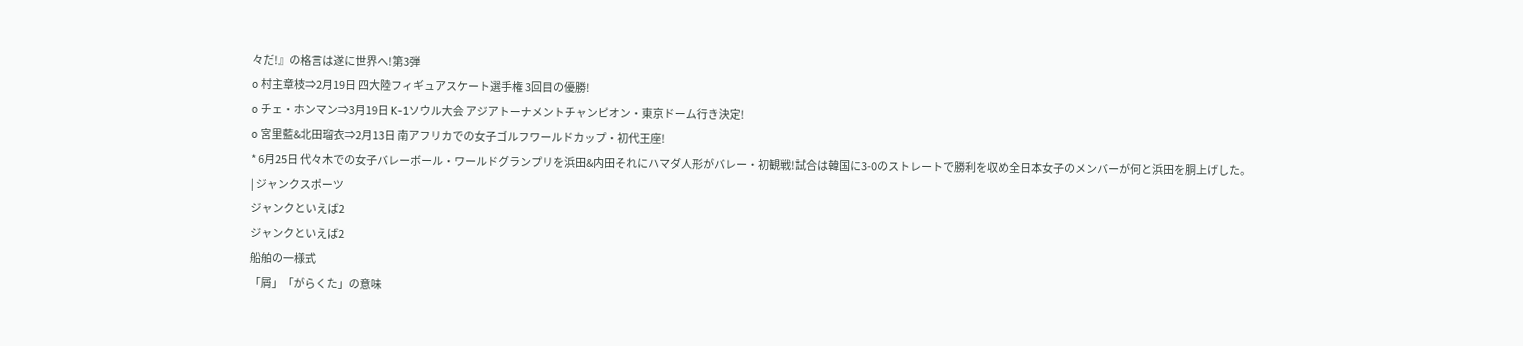々だ!』の格言は遂に世界へ!第3弾
o 村主章枝⇒2月19日 四大陸フィギュアスケート選手権 3回目の優勝!
o チェ・ホンマン⇒3月19日 K-1ソウル大会 アジアトーナメントチャンピオン・東京ドーム行き決定!
o 宮里藍&北田瑠衣⇒2月13日 南アフリカでの女子ゴルフワールドカップ・初代王座!
* 6月25日 代々木での女子バレーボール・ワールドグランプリを浜田&内田それにハマダ人形がバレー・初観戦!試合は韓国に3-0のストレートで勝利を収め全日本女子のメンバーが何と浜田を胴上げした。
| ジャンクスポーツ
ジャンクといえば2
ジャンクといえば2
船舶の一様式
「屑」「がらくた」の意味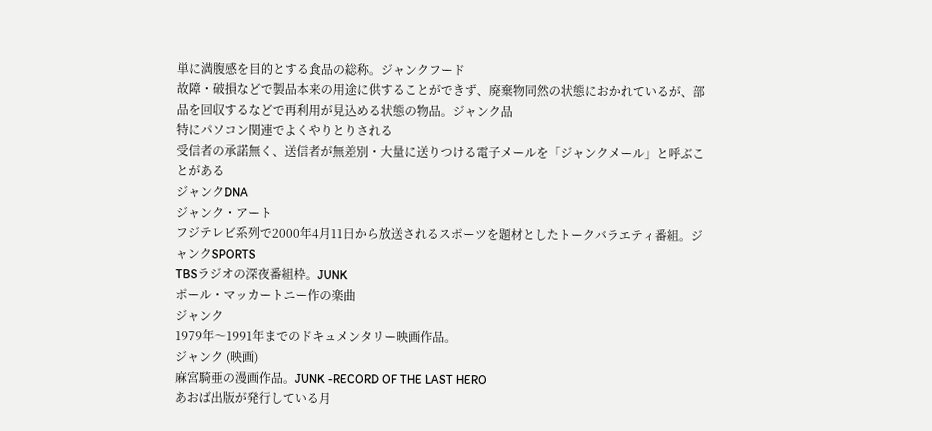単に満腹感を目的とする食品の総称。ジャンクフード
故障・破損などで製品本来の用途に供することができず、廃棄物同然の状態におかれているが、部品を回収するなどで再利用が見込める状態の物品。ジャンク品
特にパソコン関連でよくやりとりされる
受信者の承諾無く、送信者が無差別・大量に送りつける電子メールを「ジャンクメール」と呼ぶことがある
ジャンクDNA
ジャンク・アート
フジテレビ系列で2000年4月11日から放送されるスポーツを題材としたトークバラエティ番組。ジャンクSPORTS
TBSラジオの深夜番組枠。JUNK
ポール・マッカートニー作の楽曲
ジャンク
1979年〜1991年までのドキュメンタリー映画作品。
ジャンク (映画)
麻宮騎亜の漫画作品。JUNK -RECORD OF THE LAST HERO
あおば出版が発行している月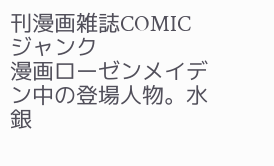刊漫画雑誌COMICジャンク
漫画ローゼンメイデン中の登場人物。水銀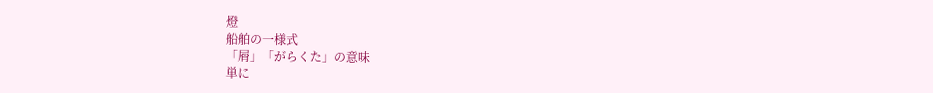燈
船舶の一様式
「屑」「がらくた」の意味
単に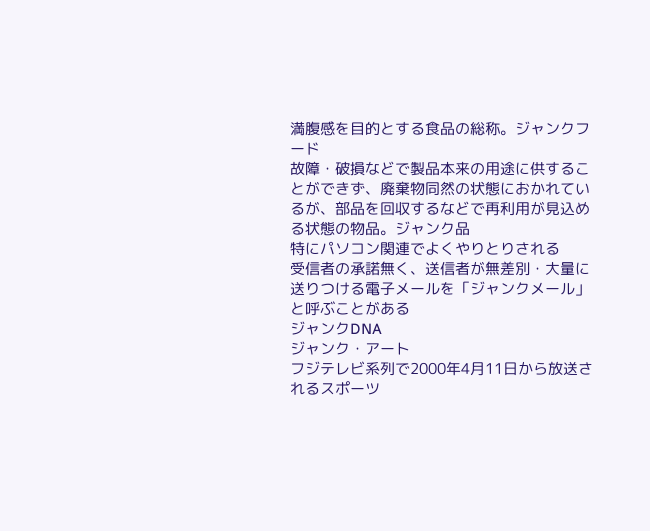満腹感を目的とする食品の総称。ジャンクフード
故障・破損などで製品本来の用途に供することができず、廃棄物同然の状態におかれているが、部品を回収するなどで再利用が見込める状態の物品。ジャンク品
特にパソコン関連でよくやりとりされる
受信者の承諾無く、送信者が無差別・大量に送りつける電子メールを「ジャンクメール」と呼ぶことがある
ジャンクDNA
ジャンク・アート
フジテレビ系列で2000年4月11日から放送されるスポーツ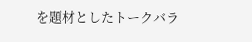を題材としたトークバラ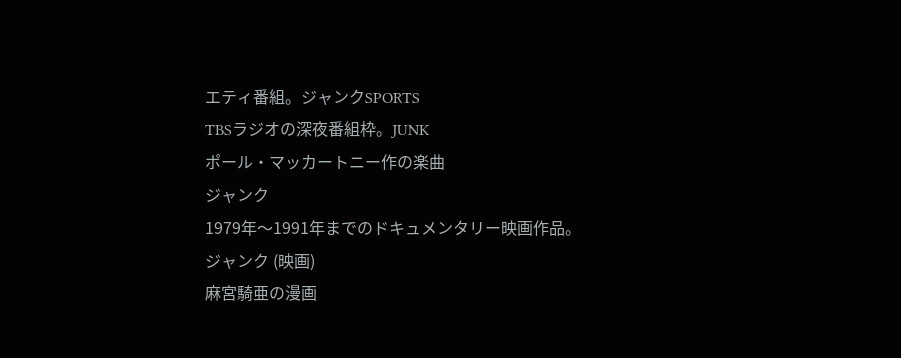エティ番組。ジャンクSPORTS
TBSラジオの深夜番組枠。JUNK
ポール・マッカートニー作の楽曲
ジャンク
1979年〜1991年までのドキュメンタリー映画作品。
ジャンク (映画)
麻宮騎亜の漫画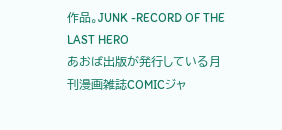作品。JUNK -RECORD OF THE LAST HERO
あおば出版が発行している月刊漫画雑誌COMICジャ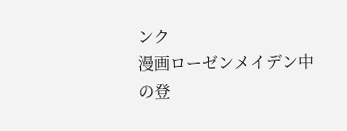ンク
漫画ローゼンメイデン中の登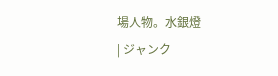場人物。水銀燈
| ジャンク